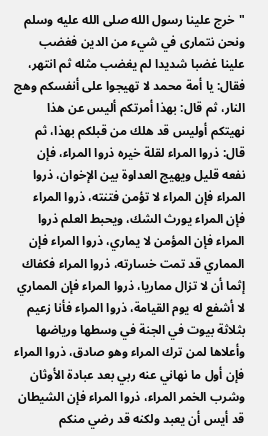"خرج علينا رسول الله صلى الله عليه وسلم ونحن نتمارى في شيء من الدين فغضب علينا غضبا شديدا لم يغضب مثله ثم انتهر، فقال: يا أمة محمد لا تهيجوا على أنفسكم وهج النار، ثم قال: بهذا أمرتكم أليس عن هذا نهيتكم أوليس قد هلك من قبلكم بهذا، ثم قال: ذروا المراء لقلة خيره ذروا المراء، فإن نفعه قليل ويهيج العداوة بين الإخوان، ذروا المراء فإن المراء لا تؤمن فتنته، ذروا المراء فإن المراء يورث الشك، ويحبط العلم ذروا المراء فإن المؤمن لا يماري، ذروا المراء فإن المماري قد تمت خسارته، ذروا المراء فكفاك إثما أن لا تزال مماريا، ذروا المراء فإن المماري لا أشفع له يوم القيامة، ذروا المراء فأنا زعيم بثلاثة بيوت في الجنة في وسطها ورياضها وأعلاها لمن ترك المراء وهو صادق، ذروا المراء فإن أول ما نهاني عنه ربي بعد عبادة الأوثان وشرب الخمر المراء، ذروا المراء فإن الشيطان قد أيس أن يعبد ولكنه قد رضي منكم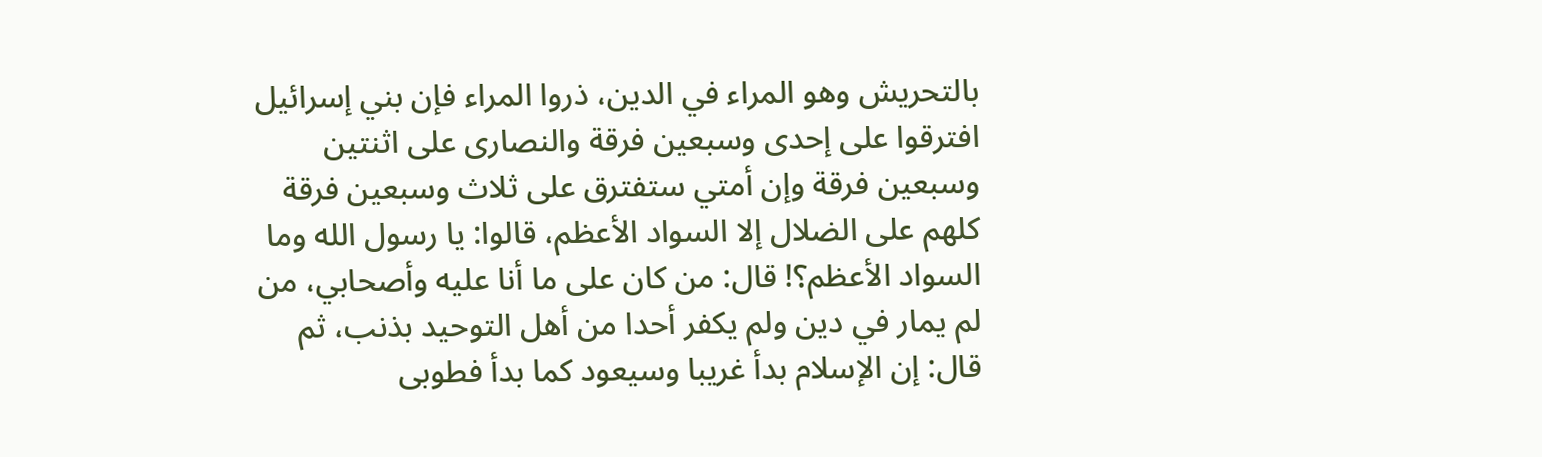بالتحريش وهو المراء في الدين، ذروا المراء فإن بني إسرائيل افترقوا على إحدى وسبعين فرقة والنصارى على اثنتين وسبعين فرقة وإن أمتي ستفترق على ثلاث وسبعين فرقة كلهم على الضلال إلا السواد الأعظم، قالوا: يا رسول الله وما السواد الأعظم؟! قال: من كان على ما أنا عليه وأصحابي، من لم يمار في دين ولم يكفر أحدا من أهل التوحيد بذنب، ثم قال: إن الإسلام بدأ غريبا وسيعود كما بدأ فطوبى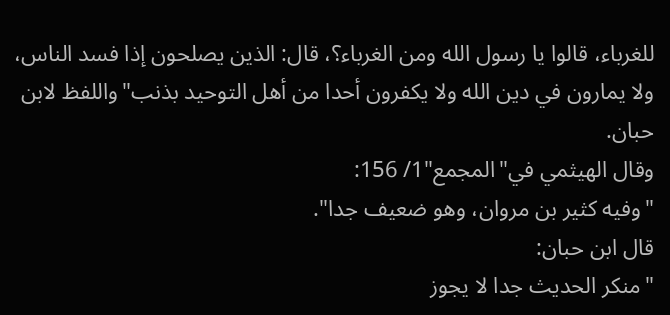للغرباء، قالوا يا رسول الله ومن الغرباء؟، قال: الذين يصلحون إذا فسد الناس، ولا يمارون في دين الله ولا يكفرون أحدا من أهل التوحيد بذنب"واللفظ لابن حبان.
وقال الهيثمي في"المجمع"1/ 156:
"وفيه كثير بن مروان، وهو ضعيف جدا".
قال ابن حبان:
"منكر الحديث جدا لا يجوز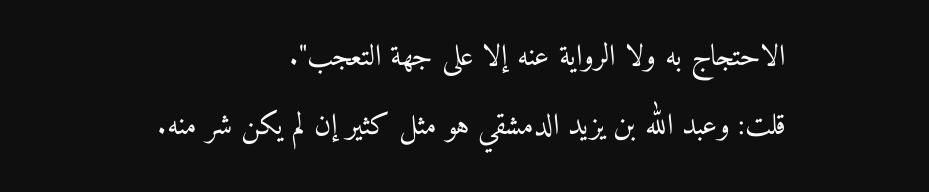الاحتجاج به ولا الرواية عنه إلا على جهة التعجب".
قلت: وعبد الله بن يزيد الدمشقي هو مثل كثير إن لم يكن شر منه.